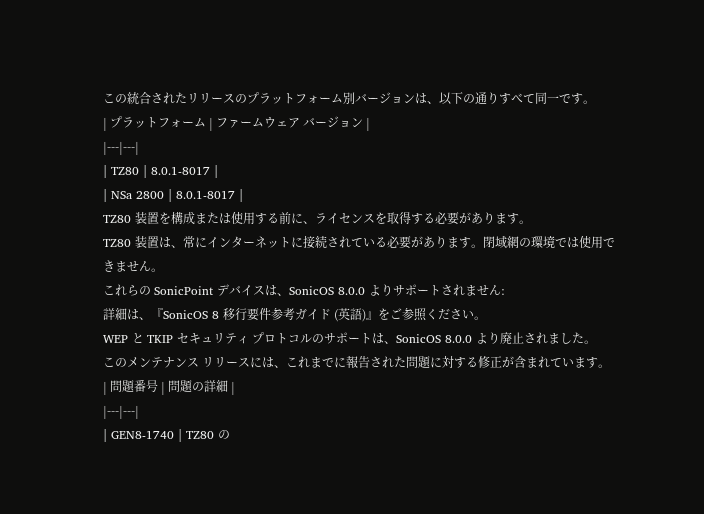この統合されたリリースのプラットフォーム別バージョンは、以下の通りすべて同一です。
| プラットフォーム | ファームウェア バージョン |
|---|---|
| TZ80 | 8.0.1-8017 |
| NSa 2800 | 8.0.1-8017 |
TZ80 装置を構成または使用する前に、ライセンスを取得する必要があります。
TZ80 装置は、常にインターネットに接続されている必要があります。閉域網の環境では使用できません。
これらの SonicPoint デバイスは、SonicOS 8.0.0 よりサポートされません:
詳細は、『SonicOS 8 移行要件参考ガイド (英語)』をご参照ください。
WEP と TKIP セキュリティ プロトコルのサポートは、SonicOS 8.0.0 より廃止されました。
このメンテナンス リリースには、これまでに報告された問題に対する修正が含まれています。
| 問題番号 | 問題の詳細 |
|---|---|
| GEN8-1740 | TZ80 の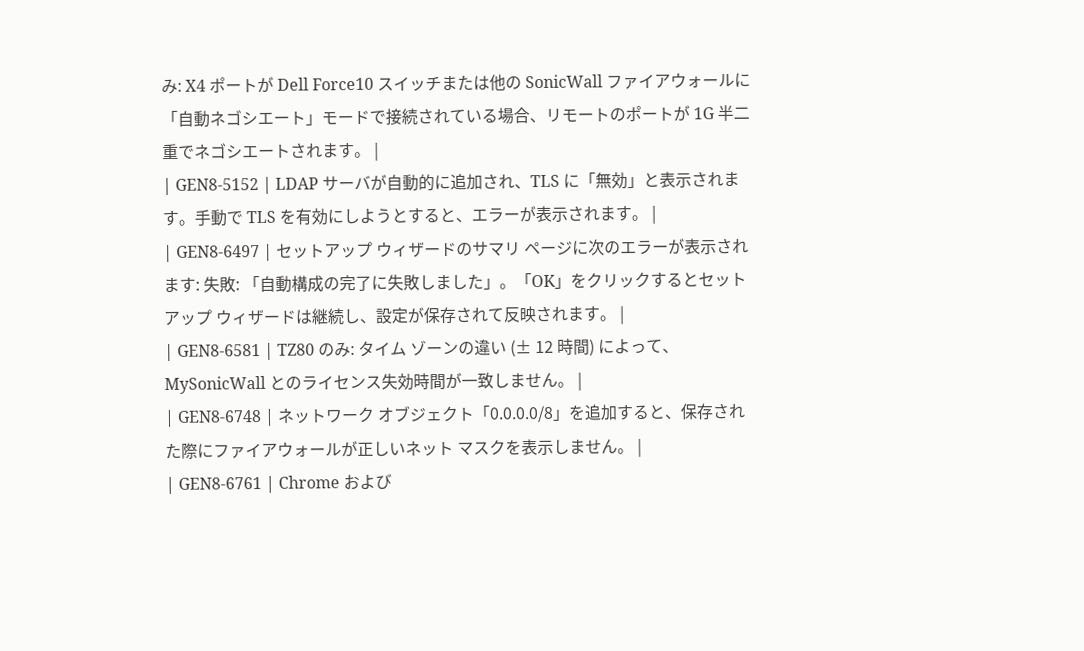み: X4 ポートが Dell Force10 スイッチまたは他の SonicWall ファイアウォールに「自動ネゴシエート」モードで接続されている場合、リモートのポートが 1G 半二重でネゴシエートされます。 |
| GEN8-5152 | LDAP サーバが自動的に追加され、TLS に「無効」と表示されます。手動で TLS を有効にしようとすると、エラーが表示されます。 |
| GEN8-6497 | セットアップ ウィザードのサマリ ページに次のエラーが表示されます: 失敗: 「自動構成の完了に失敗しました」。「OK」をクリックするとセットアップ ウィザードは継続し、設定が保存されて反映されます。 |
| GEN8-6581 | TZ80 のみ: タイム ゾーンの違い (± 12 時間) によって、MySonicWall とのライセンス失効時間が一致しません。 |
| GEN8-6748 | ネットワーク オブジェクト「0.0.0.0/8」を追加すると、保存された際にファイアウォールが正しいネット マスクを表示しません。 |
| GEN8-6761 | Chrome および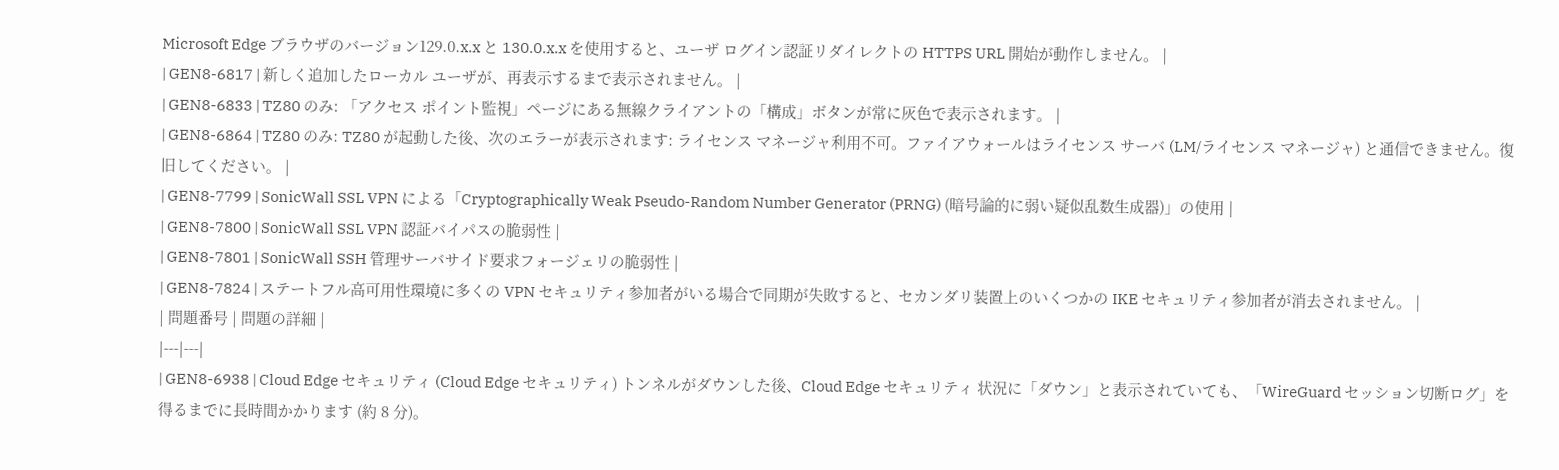Microsoft Edge ブラウザのバージョン129.0.x.x と 130.0.x.x を使用すると、ユーザ ログイン認証リダイレクトの HTTPS URL 開始が動作しません。 |
| GEN8-6817 | 新しく追加したローカル ユーザが、再表示するまで表示されません。 |
| GEN8-6833 | TZ80 のみ: 「アクセス ポイント監視」ページにある無線クライアントの「構成」ボタンが常に灰色で表示されます。 |
| GEN8-6864 | TZ80 のみ: TZ80 が起動した後、次のエラーが表示されます: ライセンス マネージャ利用不可。ファイアウォールはライセンス サーバ (LM/ライセンス マネージャ) と通信できません。復旧してください。 |
| GEN8-7799 | SonicWall SSL VPN による「Cryptographically Weak Pseudo-Random Number Generator (PRNG) (暗号論的に弱い疑似乱数生成器)」の使用 |
| GEN8-7800 | SonicWall SSL VPN 認証バイパスの脆弱性 |
| GEN8-7801 | SonicWall SSH 管理サーバサイド要求フォージェリの脆弱性 |
| GEN8-7824 | ステートフル高可用性環境に多くの VPN セキュリティ参加者がいる場合で同期が失敗すると、セカンダリ装置上のいくつかの IKE セキュリティ参加者が消去されません。 |
| 問題番号 | 問題の詳細 |
|---|---|
| GEN8-6938 | Cloud Edge セキュリティ (Cloud Edge セキュリティ) トンネルがダウンした後、Cloud Edge セキュリティ 状況に「ダウン」と表示されていても、「WireGuard セッション切断ログ」を得るまでに長時間かかります (約 8 分)。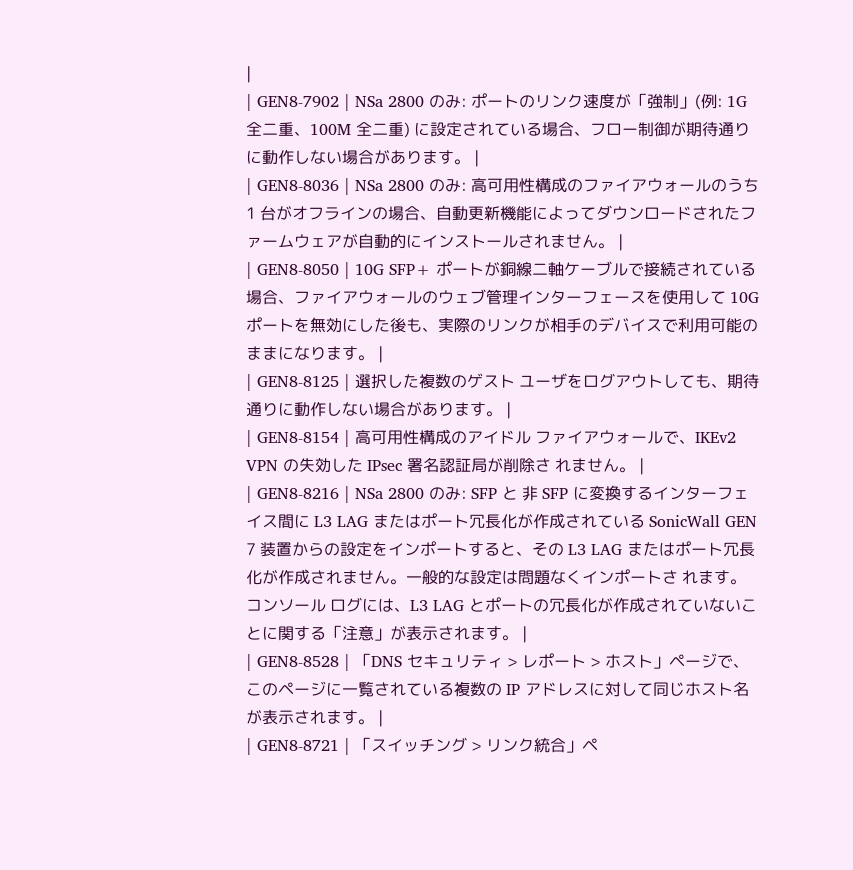|
| GEN8-7902 | NSa 2800 のみ: ポートのリンク速度が「強制」(例: 1G 全二重、100M 全二重) に設定されている場合、フロー制御が期待通りに動作しない場合があります。 |
| GEN8-8036 | NSa 2800 のみ: 高可用性構成のファイアウォールのうち 1 台がオフラインの場合、自動更新機能によってダウンロードされたファームウェアが自動的にインストールされません。 |
| GEN8-8050 | 10G SFP+ ポートが銅線二軸ケーブルで接続されている場合、ファイアウォールのウェブ管理インターフェースを使用して 10G ポートを無効にした後も、実際のリンクが相手のデバイスで利用可能のままになります。 |
| GEN8-8125 | 選択した複数のゲスト ユーザをログアウトしても、期待通りに動作しない場合があります。 |
| GEN8-8154 | 高可用性構成のアイドル ファイアウォールで、IKEv2 VPN の失効した IPsec 署名認証局が削除さ れません。 |
| GEN8-8216 | NSa 2800 のみ: SFP と 非 SFP に変換するインターフェイス間に L3 LAG またはポート冗長化が作成されている SonicWall GEN 7 装置からの設定をインポートすると、その L3 LAG またはポート冗長化が作成されません。一般的な設定は問題なくインポートさ れます。コンソール ログには、L3 LAG とポートの冗長化が作成されていないことに関する「注意」が表示されます。 |
| GEN8-8528 | 「DNS セキュリティ > レポート > ホスト」ページで、このページに一覧されている複数の IP アドレスに対して同じホスト名が表示されます。 |
| GEN8-8721 | 「スイッチング > リンク統合」ペ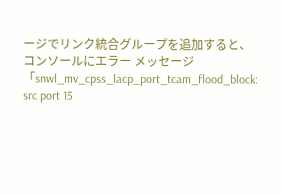ージでリンク統合グループを追加すると、コンソールにエラー メッセージ「snwl_mv_cpss_lacp_port_tcam_flood_block: src port 15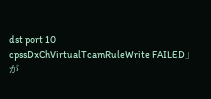dst port 10 cpssDxChVirtualTcamRuleWrite FAILED」が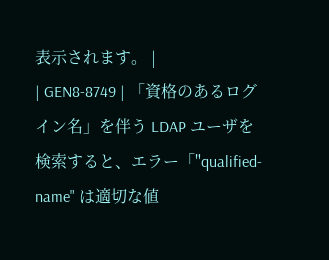表示されます。 |
| GEN8-8749 | 「資格のあるログイン名」を伴う LDAP ユーザを検索すると、エラー「"qualified-name" は適切な値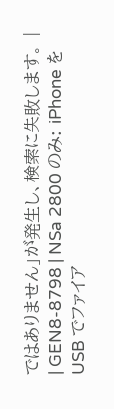ではありません」が発生し、検索に失敗します。 |
| GEN8-8798 | NSa 2800 のみ: iPhone を USB でファイア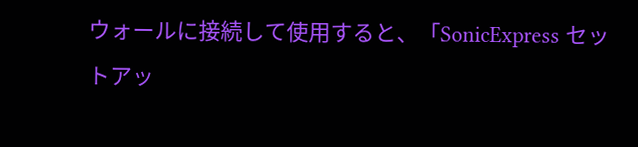ウォールに接続して使用すると、「SonicExpress セットアッ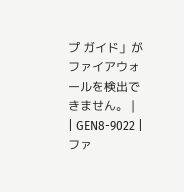プ ガイド」がファイアウォールを検出できません。 |
| GEN8-9022 | ファ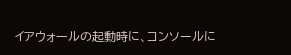イアウォールの起動時に、コンソールに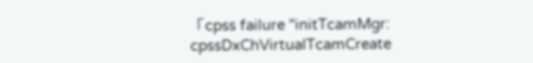「cpss failure "initTcamMgr: cpssDxChVirtualTcamCreate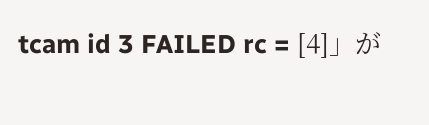tcam id 3 FAILED rc = [4]」が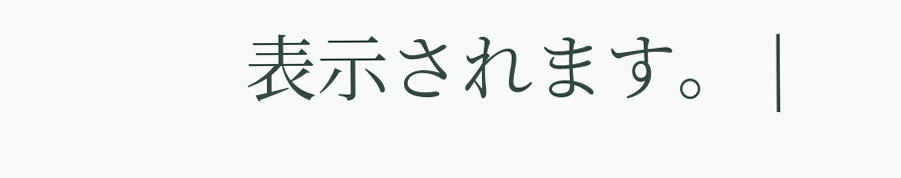表示されます。 |